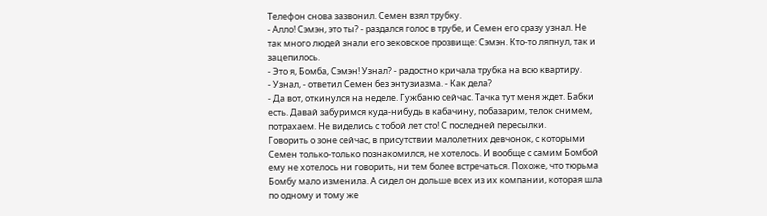Телефон снова зазвонил. Семен взял трубку.
- Алло! Сэмэн, это ты? - раздался голос в трубе, и Семен его сразу узнал. Не так много людей знали его зековское прозвище: Сэмэн. Кто-то ляпнул, так и зацепилось.
- Это я, Бомба, Сэмэн! Узнал? - радостно кричала трубка на всю квартиру.
- Узнал, - ответил Семен без энтузиазма. - Как дела?
- Да вот, откинулся на неделе. Гужбаню сейчас. Тачка тут меня ждет. Бабки есть. Давай забуримся куда-нибудь в кабачину, побазарим, телок снимем, потрахаем. Не виделись с тобой лет сто! С последней пересылки.
Говорить о зоне сейчас, в присутствии малолетних девчонок, с которыми Семен только-только познакомился, не хотелось. И вообще с самим Бомбой ему не хотелось ни говорить, ни тем более встречаться. Похоже, что тюрьма Бомбу мало изменила. А сидел он дольше всех из их компании, которая шла по одному и тому же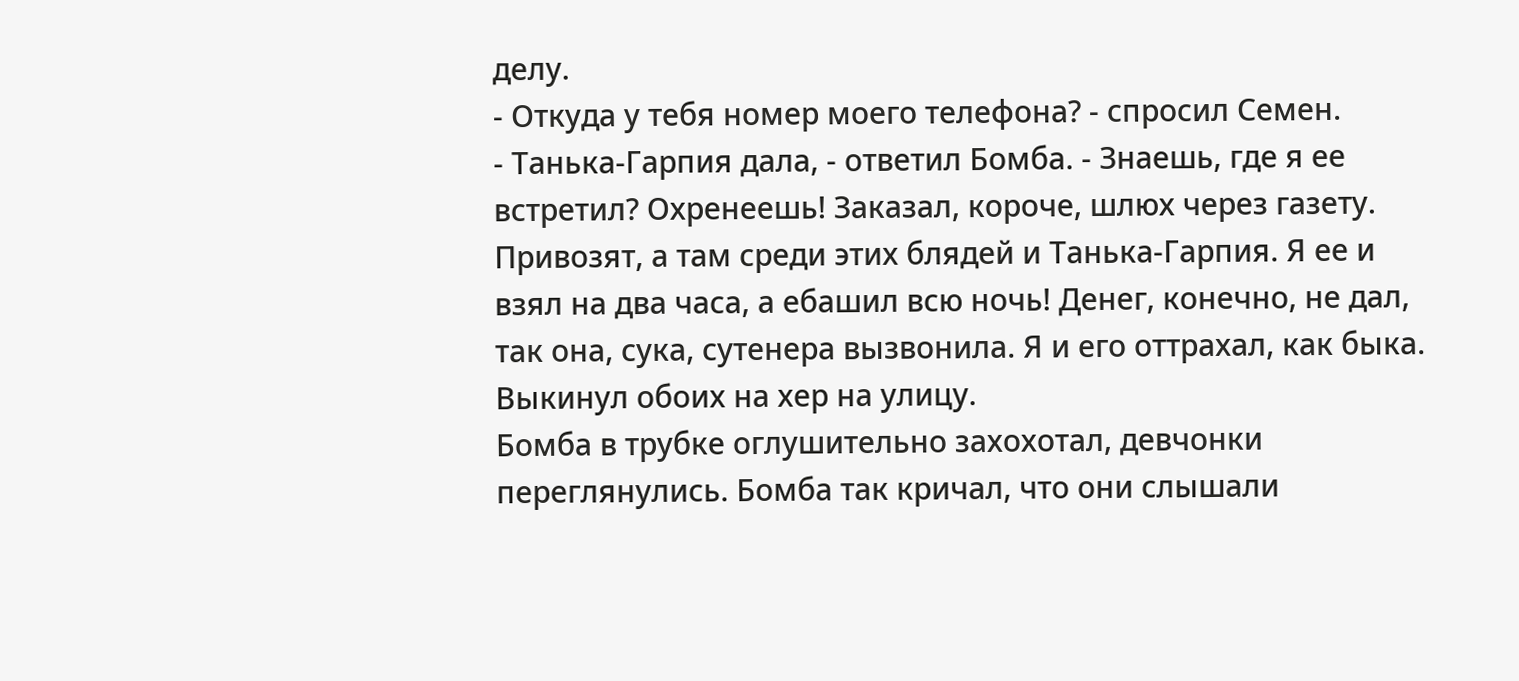делу.
- Откуда у тебя номер моего телефона? - спросил Семен.
- Танька-Гарпия дала, - ответил Бомба. - Знаешь, где я ее встретил? Охренеешь! Заказал, короче, шлюх через газету. Привозят, а там среди этих блядей и Танька-Гарпия. Я ее и взял на два часа, а ебашил всю ночь! Денег, конечно, не дал, так она, сука, сутенера вызвонила. Я и его оттрахал, как быка. Выкинул обоих на хер на улицу.
Бомба в трубке оглушительно захохотал, девчонки переглянулись. Бомба так кричал, что они слышали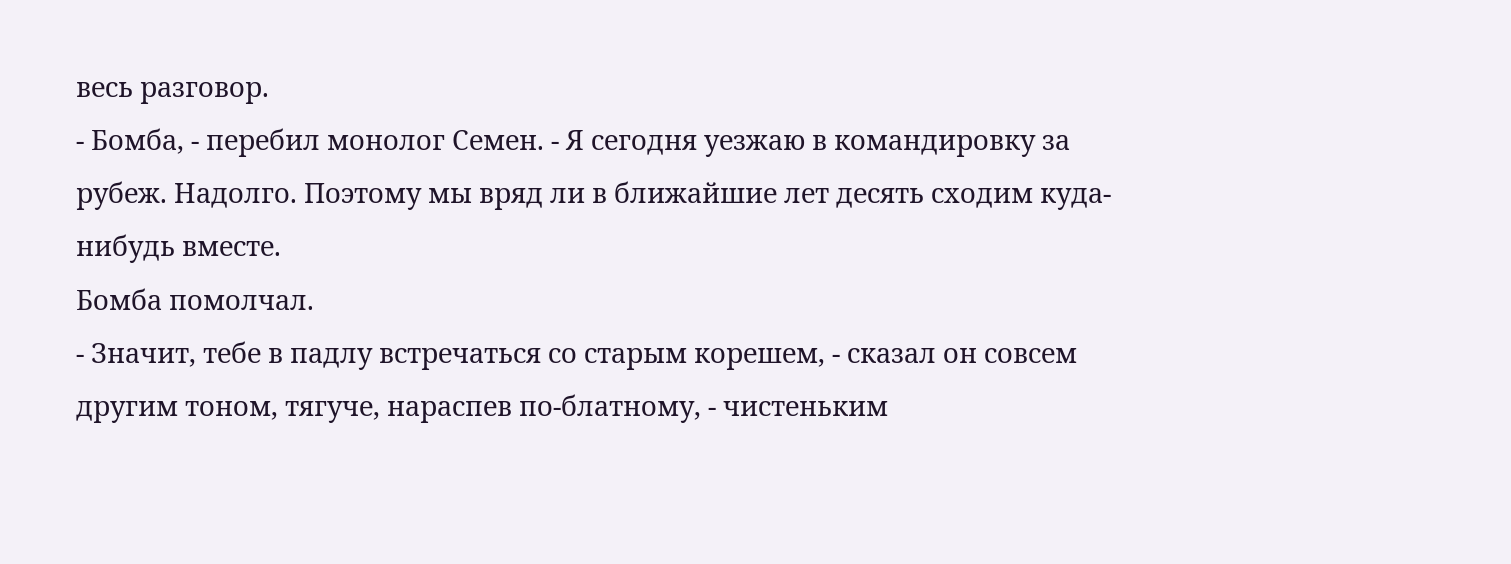весь разговор.
- Бомба, - перебил монолог Семен. - Я сегодня уезжаю в командировку за рубеж. Надолго. Поэтому мы вряд ли в ближайшие лет десять сходим куда-нибудь вместе.
Бомба помолчал.
- Значит, тебе в падлу встречаться со старым корешем, - сказал он совсем другим тоном, тягуче, нараспев по-блатному, - чистеньким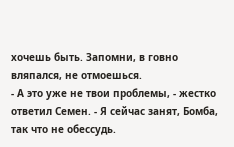хочешь быть. Запомни, в говно вляпался, не отмоешься.
- А это уже не твои проблемы, - жестко ответил Семен. - Я сейчас занят, Бомба, так что не обессудь.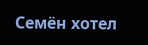Семён хотел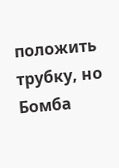положить трубку, но Бомба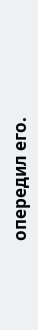опередил его.